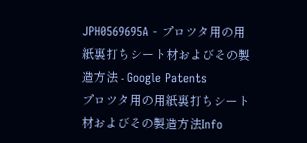JPH0569695A - プロツタ用の用紙裏打ちシート材およびその製造方法 - Google Patents
プロツタ用の用紙裏打ちシート材およびその製造方法Info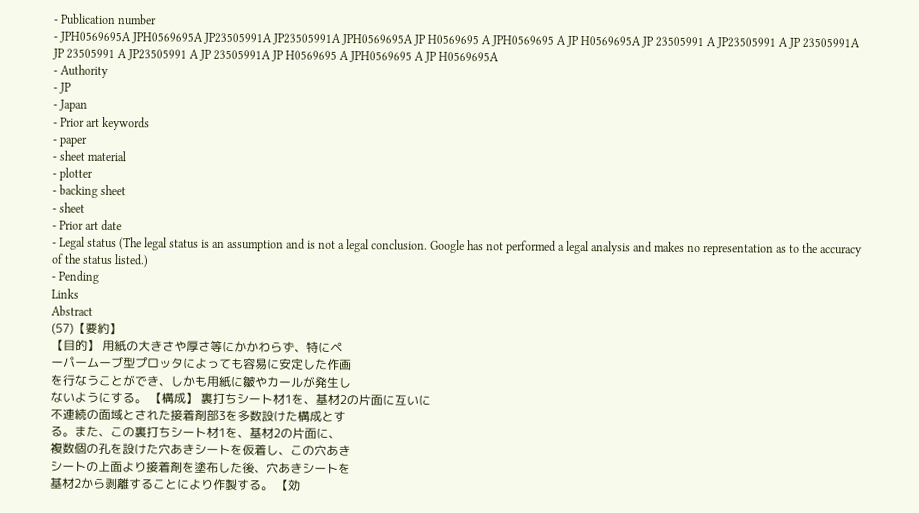- Publication number
- JPH0569695A JPH0569695A JP23505991A JP23505991A JPH0569695A JP H0569695 A JPH0569695 A JP H0569695A JP 23505991 A JP23505991 A JP 23505991A JP 23505991 A JP23505991 A JP 23505991A JP H0569695 A JPH0569695 A JP H0569695A
- Authority
- JP
- Japan
- Prior art keywords
- paper
- sheet material
- plotter
- backing sheet
- sheet
- Prior art date
- Legal status (The legal status is an assumption and is not a legal conclusion. Google has not performed a legal analysis and makes no representation as to the accuracy of the status listed.)
- Pending
Links
Abstract
(57)【要約】
【目的】 用紙の大きさや厚さ等にかかわらず、特にペ
ーパームーブ型プロッタによっても容易に安定した作画
を行なうことができ、しかも用紙に皺やカールが発生し
ないようにする。 【構成】 裏打ちシート材1を、基材2の片面に互いに
不連続の面域とされた接着剤部3を多数設けた構成とす
る。また、この裏打ちシート材1を、基材2の片面に、
複数個の孔を設けた穴あきシートを仮着し、この穴あき
シートの上面より接着剤を塗布した後、穴あきシートを
基材2から剥離することにより作製する。 【効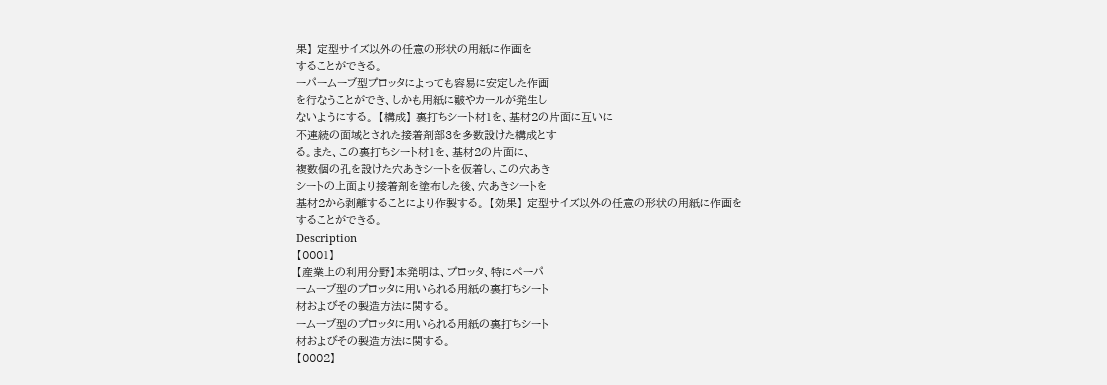果】 定型サイズ以外の任意の形状の用紙に作画を
することができる。
ーパームーブ型プロッタによっても容易に安定した作画
を行なうことができ、しかも用紙に皺やカールが発生し
ないようにする。 【構成】 裏打ちシート材1を、基材2の片面に互いに
不連続の面域とされた接着剤部3を多数設けた構成とす
る。また、この裏打ちシート材1を、基材2の片面に、
複数個の孔を設けた穴あきシートを仮着し、この穴あき
シートの上面より接着剤を塗布した後、穴あきシートを
基材2から剥離することにより作製する。 【効果】 定型サイズ以外の任意の形状の用紙に作画を
することができる。
Description
【0001】
【産業上の利用分野】本発明は、プロッタ、特にペーパ
ームーブ型のプロッタに用いられる用紙の裏打ちシート
材およびその製造方法に関する。
ームーブ型のプロッタに用いられる用紙の裏打ちシート
材およびその製造方法に関する。
【0002】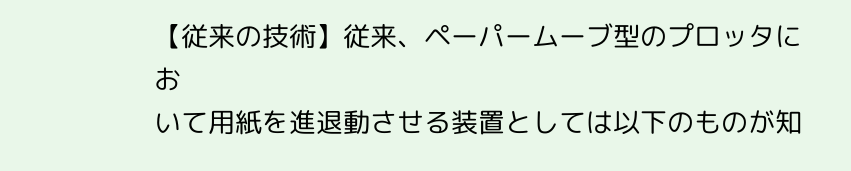【従来の技術】従来、ペーパームーブ型のプロッタにお
いて用紙を進退動させる装置としては以下のものが知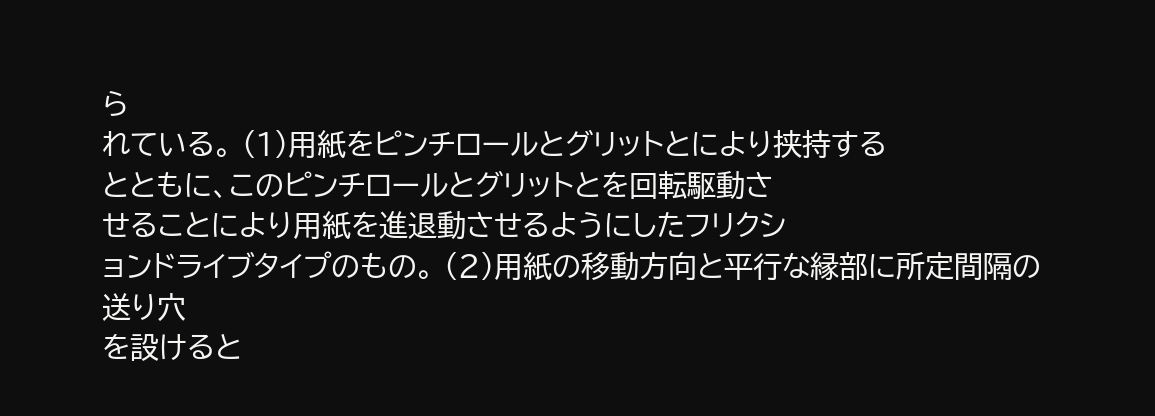ら
れている。 (1)用紙をピンチロールとグリットとにより挟持する
とともに、このピンチロールとグリットとを回転駆動さ
せることにより用紙を進退動させるようにしたフリクシ
ョンドライブタイプのもの。 (2)用紙の移動方向と平行な縁部に所定間隔の送り穴
を設けると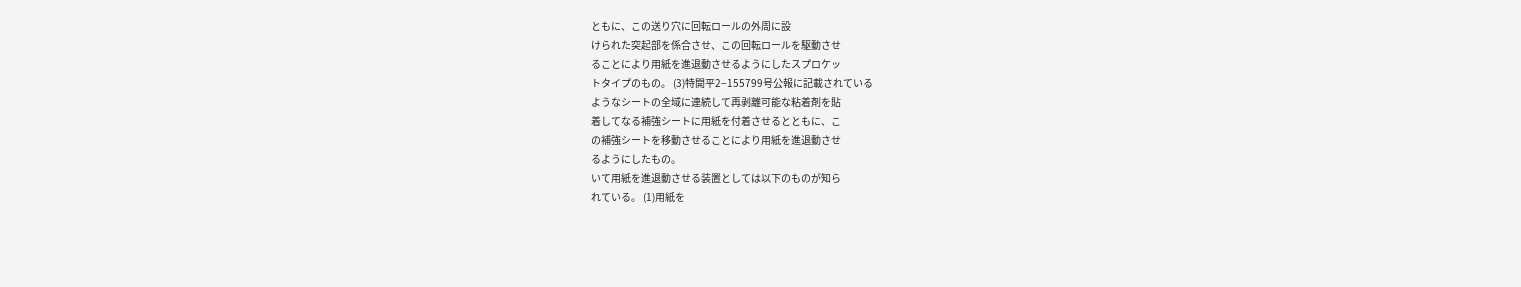ともに、この送り穴に回転ロールの外周に設
けられた突起部を係合させ、この回転ロールを駆動させ
ることにより用紙を進退動させるようにしたスプロケッ
トタイプのもの。 (3)特開平2−155799号公報に記載されている
ようなシートの全域に連続して再剥離可能な粘着剤を貼
着してなる補強シートに用紙を付着させるとともに、こ
の補強シートを移動させることにより用紙を進退動させ
るようにしたもの。
いて用紙を進退動させる装置としては以下のものが知ら
れている。 (1)用紙を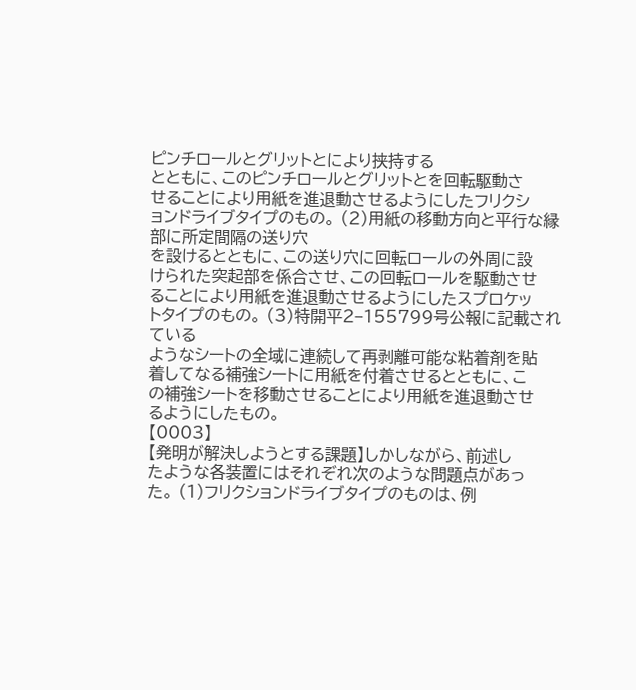ピンチロールとグリットとにより挟持する
とともに、このピンチロールとグリットとを回転駆動さ
せることにより用紙を進退動させるようにしたフリクシ
ョンドライブタイプのもの。 (2)用紙の移動方向と平行な縁部に所定間隔の送り穴
を設けるとともに、この送り穴に回転ロールの外周に設
けられた突起部を係合させ、この回転ロールを駆動させ
ることにより用紙を進退動させるようにしたスプロケッ
トタイプのもの。 (3)特開平2−155799号公報に記載されている
ようなシートの全域に連続して再剥離可能な粘着剤を貼
着してなる補強シートに用紙を付着させるとともに、こ
の補強シートを移動させることにより用紙を進退動させ
るようにしたもの。
【0003】
【発明が解決しようとする課題】しかしながら、前述し
たような各装置にはそれぞれ次のような問題点があっ
た。 (1)フリクションドライブタイプのものは、例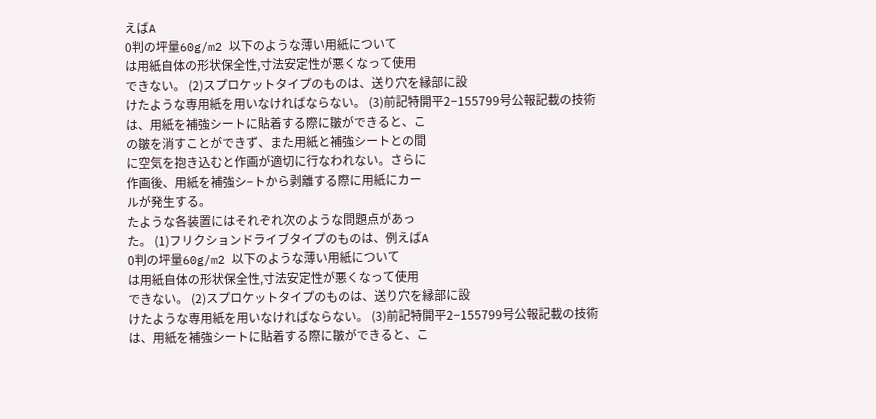えばA
0判の坪量60g/m2 以下のような薄い用紙について
は用紙自体の形状保全性,寸法安定性が悪くなって使用
できない。 (2)スプロケットタイプのものは、送り穴を縁部に設
けたような専用紙を用いなければならない。 (3)前記特開平2−155799号公報記載の技術
は、用紙を補強シートに貼着する際に皺ができると、こ
の皺を消すことができず、また用紙と補強シートとの間
に空気を抱き込むと作画が適切に行なわれない。さらに
作画後、用紙を補強シ−トから剥離する際に用紙にカー
ルが発生する。
たような各装置にはそれぞれ次のような問題点があっ
た。 (1)フリクションドライブタイプのものは、例えばA
0判の坪量60g/m2 以下のような薄い用紙について
は用紙自体の形状保全性,寸法安定性が悪くなって使用
できない。 (2)スプロケットタイプのものは、送り穴を縁部に設
けたような専用紙を用いなければならない。 (3)前記特開平2−155799号公報記載の技術
は、用紙を補強シートに貼着する際に皺ができると、こ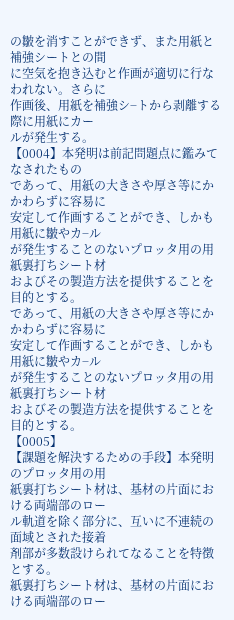の皺を消すことができず、また用紙と補強シートとの間
に空気を抱き込むと作画が適切に行なわれない。さらに
作画後、用紙を補強シ−トから剥離する際に用紙にカー
ルが発生する。
【0004】本発明は前記問題点に鑑みてなされたもの
であって、用紙の大きさや厚さ等にかかわらずに容易に
安定して作画することができ、しかも用紙に皺やカ−ル
が発生することのないプロッタ用の用紙裏打ちシート材
およびその製造方法を提供することを目的とする。
であって、用紙の大きさや厚さ等にかかわらずに容易に
安定して作画することができ、しかも用紙に皺やカ−ル
が発生することのないプロッタ用の用紙裏打ちシート材
およびその製造方法を提供することを目的とする。
【0005】
【課題を解決するための手段】本発明のプロッタ用の用
紙裏打ちシート材は、基材の片面における両端部のロー
ル軌道を除く部分に、互いに不連続の面域とされた接着
剤部が多数設けられてなることを特徴とする。
紙裏打ちシート材は、基材の片面における両端部のロー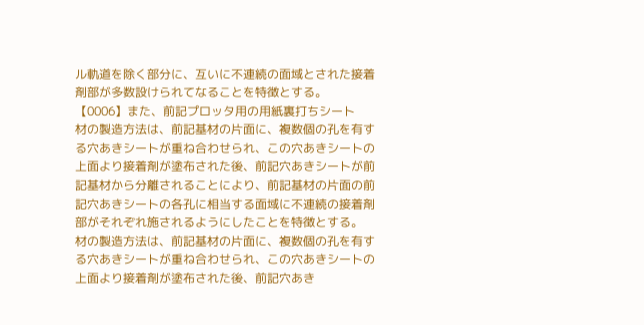ル軌道を除く部分に、互いに不連続の面域とされた接着
剤部が多数設けられてなることを特徴とする。
【0006】また、前記プロッタ用の用紙裏打ちシート
材の製造方法は、前記基材の片面に、複数個の孔を有す
る穴あきシートが重ね合わせられ、この穴あきシートの
上面より接着剤が塗布された後、前記穴あきシートが前
記基材から分離されることにより、前記基材の片面の前
記穴あきシートの各孔に相当する面域に不連続の接着剤
部がそれぞれ施されるようにしたことを特徴とする。
材の製造方法は、前記基材の片面に、複数個の孔を有す
る穴あきシートが重ね合わせられ、この穴あきシートの
上面より接着剤が塗布された後、前記穴あき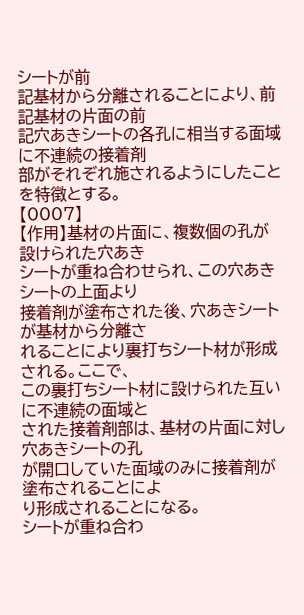シートが前
記基材から分離されることにより、前記基材の片面の前
記穴あきシートの各孔に相当する面域に不連続の接着剤
部がそれぞれ施されるようにしたことを特徴とする。
【0007】
【作用】基材の片面に、複数個の孔が設けられた穴あき
シートが重ね合わせられ、この穴あきシートの上面より
接着剤が塗布された後、穴あきシートが基材から分離さ
れることにより裏打ちシート材が形成される。ここで、
この裏打ちシート材に設けられた互いに不連続の面域と
された接着剤部は、基材の片面に対し穴あきシートの孔
が開口していた面域のみに接着剤が塗布されることによ
り形成されることになる。
シートが重ね合わ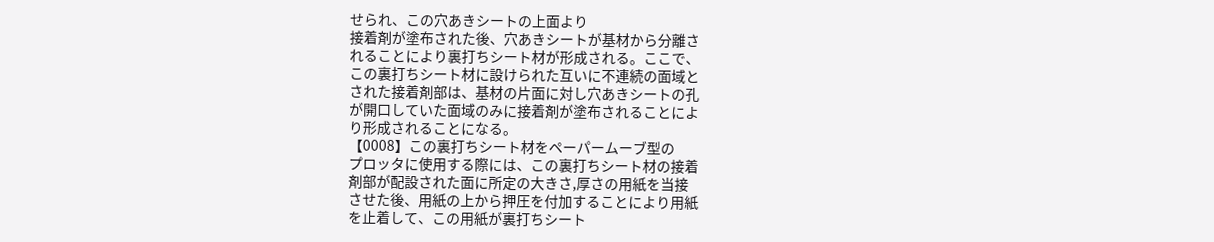せられ、この穴あきシートの上面より
接着剤が塗布された後、穴あきシートが基材から分離さ
れることにより裏打ちシート材が形成される。ここで、
この裏打ちシート材に設けられた互いに不連続の面域と
された接着剤部は、基材の片面に対し穴あきシートの孔
が開口していた面域のみに接着剤が塗布されることによ
り形成されることになる。
【0008】この裏打ちシート材をペーパームーブ型の
プロッタに使用する際には、この裏打ちシート材の接着
剤部が配設された面に所定の大きさ,厚さの用紙を当接
させた後、用紙の上から押圧を付加することにより用紙
を止着して、この用紙が裏打ちシート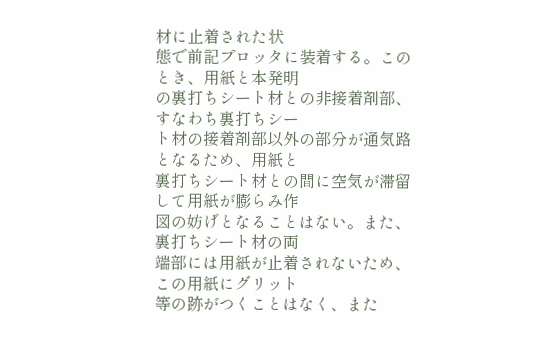材に止着された状
態で前記プロッタに装着する。このとき、用紙と本発明
の裏打ちシート材との非接着剤部、すなわち裏打ちシー
ト材の接着剤部以外の部分が通気路となるため、用紙と
裏打ちシート材との間に空気が滞留して用紙が膨らみ作
図の妨げとなることはない。また、裏打ちシート材の両
端部には用紙が止着されないため、この用紙にグリット
等の跡がつくことはなく、また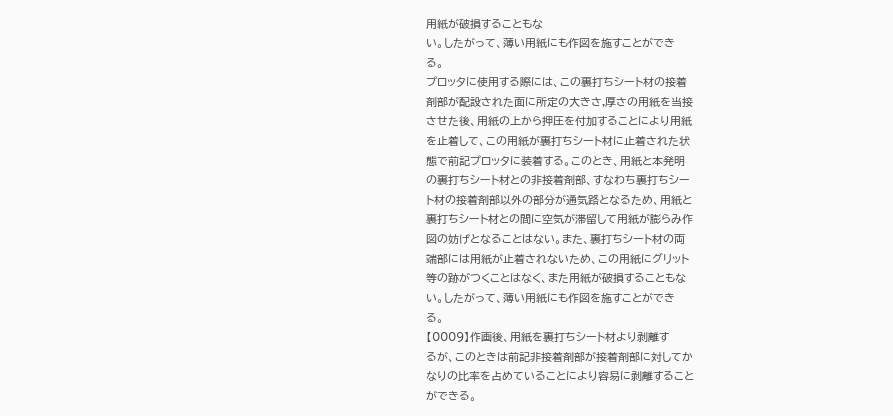用紙が破損することもな
い。したがって、薄い用紙にも作図を施すことができ
る。
プロッタに使用する際には、この裏打ちシート材の接着
剤部が配設された面に所定の大きさ,厚さの用紙を当接
させた後、用紙の上から押圧を付加することにより用紙
を止着して、この用紙が裏打ちシート材に止着された状
態で前記プロッタに装着する。このとき、用紙と本発明
の裏打ちシート材との非接着剤部、すなわち裏打ちシー
ト材の接着剤部以外の部分が通気路となるため、用紙と
裏打ちシート材との間に空気が滞留して用紙が膨らみ作
図の妨げとなることはない。また、裏打ちシート材の両
端部には用紙が止着されないため、この用紙にグリット
等の跡がつくことはなく、また用紙が破損することもな
い。したがって、薄い用紙にも作図を施すことができ
る。
【0009】作画後、用紙を裏打ちシート材より剥離す
るが、このときは前記非接着剤部が接着剤部に対してか
なりの比率を占めていることにより容易に剥離すること
ができる。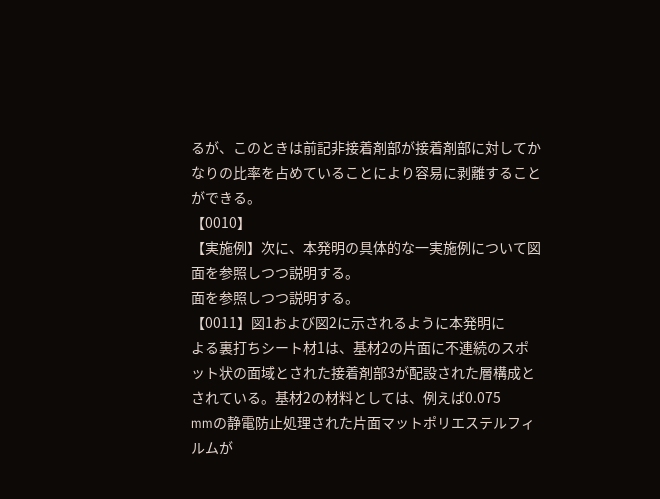るが、このときは前記非接着剤部が接着剤部に対してか
なりの比率を占めていることにより容易に剥離すること
ができる。
【0010】
【実施例】次に、本発明の具体的な一実施例について図
面を参照しつつ説明する。
面を参照しつつ説明する。
【0011】図1および図2に示されるように本発明に
よる裏打ちシート材1は、基材2の片面に不連続のスポ
ット状の面域とされた接着剤部3が配設された層構成と
されている。基材2の材料としては、例えば0.075
mmの静電防止処理された片面マットポリエステルフィ
ルムが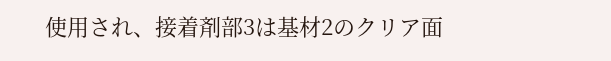使用され、接着剤部3は基材2のクリア面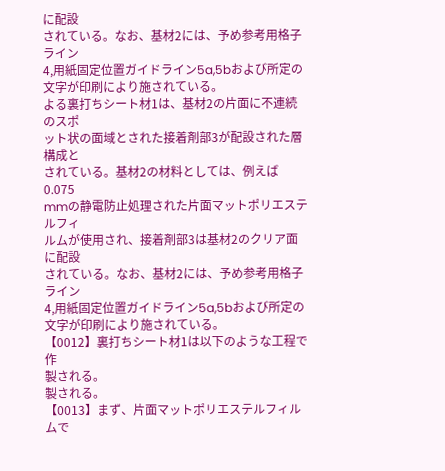に配設
されている。なお、基材2には、予め参考用格子ライン
4,用紙固定位置ガイドライン5a,5bおよび所定の
文字が印刷により施されている。
よる裏打ちシート材1は、基材2の片面に不連続のスポ
ット状の面域とされた接着剤部3が配設された層構成と
されている。基材2の材料としては、例えば0.075
mmの静電防止処理された片面マットポリエステルフィ
ルムが使用され、接着剤部3は基材2のクリア面に配設
されている。なお、基材2には、予め参考用格子ライン
4,用紙固定位置ガイドライン5a,5bおよび所定の
文字が印刷により施されている。
【0012】裏打ちシート材1は以下のような工程で作
製される。
製される。
【0013】まず、片面マットポリエステルフィルムで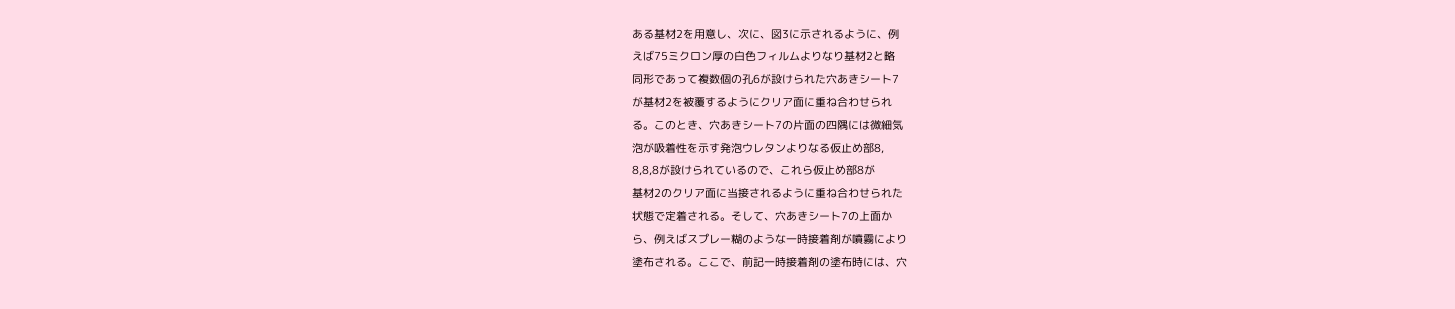ある基材2を用意し、次に、図3に示されるように、例
えば75ミクロン厚の白色フィルムよりなり基材2と略
同形であって複数個の孔6が設けられた穴あきシート7
が基材2を被覆するようにクリア面に重ね合わせられ
る。このとき、穴あきシート7の片面の四隅には微細気
泡が吸着性を示す発泡ウレタンよりなる仮止め部8,
8,8,8が設けられているので、これら仮止め部8が
基材2のクリア面に当接されるように重ね合わせられた
状態で定着される。そして、穴あきシート7の上面か
ら、例えばスプレー糊のような一時接着剤が噴霧により
塗布される。ここで、前記一時接着剤の塗布時には、穴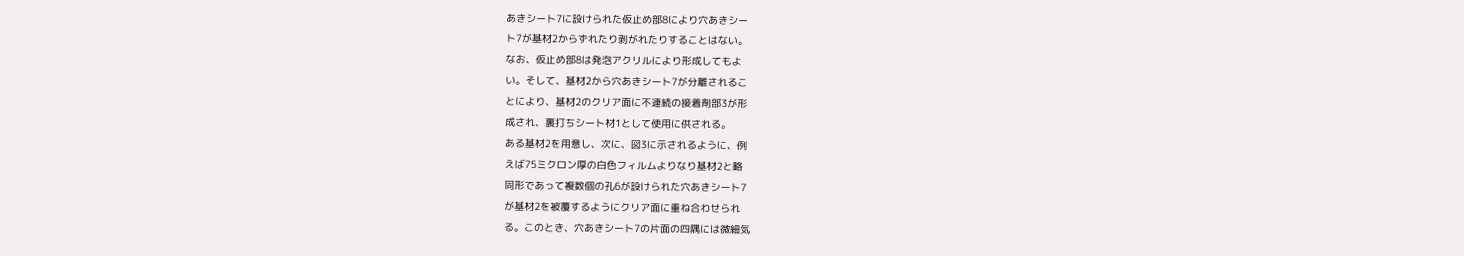あきシート7に設けられた仮止め部8により穴あきシー
ト7が基材2からずれたり剥がれたりすることはない。
なお、仮止め部8は発泡アクリルにより形成してもよ
い。そして、基材2から穴あきシート7が分離されるこ
とにより、基材2のクリア面に不連続の接着剤部3が形
成され、裏打ちシート材1として使用に供される。
ある基材2を用意し、次に、図3に示されるように、例
えば75ミクロン厚の白色フィルムよりなり基材2と略
同形であって複数個の孔6が設けられた穴あきシート7
が基材2を被覆するようにクリア面に重ね合わせられ
る。このとき、穴あきシート7の片面の四隅には微細気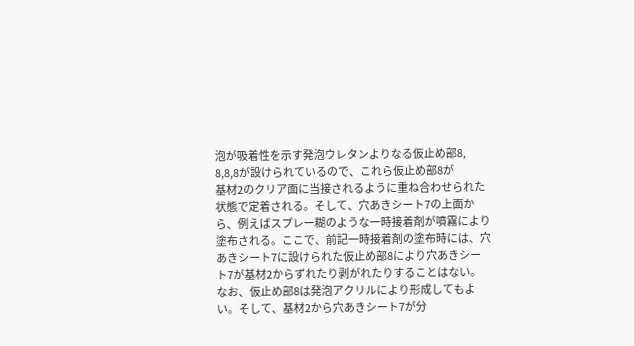泡が吸着性を示す発泡ウレタンよりなる仮止め部8,
8,8,8が設けられているので、これら仮止め部8が
基材2のクリア面に当接されるように重ね合わせられた
状態で定着される。そして、穴あきシート7の上面か
ら、例えばスプレー糊のような一時接着剤が噴霧により
塗布される。ここで、前記一時接着剤の塗布時には、穴
あきシート7に設けられた仮止め部8により穴あきシー
ト7が基材2からずれたり剥がれたりすることはない。
なお、仮止め部8は発泡アクリルにより形成してもよ
い。そして、基材2から穴あきシート7が分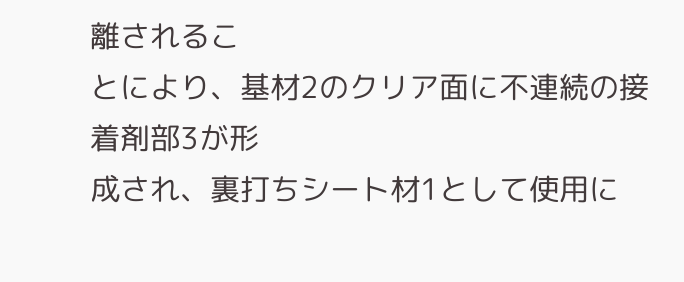離されるこ
とにより、基材2のクリア面に不連続の接着剤部3が形
成され、裏打ちシート材1として使用に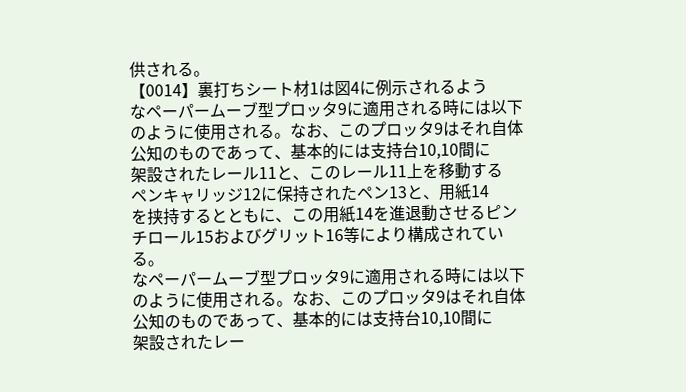供される。
【0014】裏打ちシート材1は図4に例示されるよう
なペーパームーブ型プロッタ9に適用される時には以下
のように使用される。なお、このプロッタ9はそれ自体
公知のものであって、基本的には支持台10,10間に
架設されたレール11と、このレール11上を移動する
ペンキャリッジ12に保持されたペン13と、用紙14
を挟持するとともに、この用紙14を進退動させるピン
チロール15およびグリット16等により構成されてい
る。
なペーパームーブ型プロッタ9に適用される時には以下
のように使用される。なお、このプロッタ9はそれ自体
公知のものであって、基本的には支持台10,10間に
架設されたレー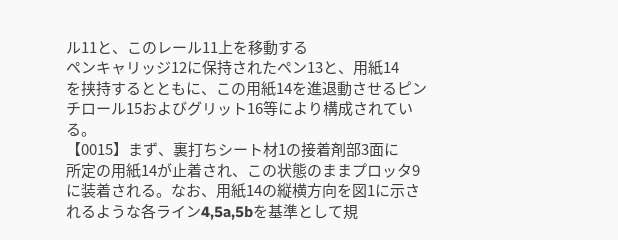ル11と、このレール11上を移動する
ペンキャリッジ12に保持されたペン13と、用紙14
を挟持するとともに、この用紙14を進退動させるピン
チロール15およびグリット16等により構成されてい
る。
【0015】まず、裏打ちシート材1の接着剤部3面に
所定の用紙14が止着され、この状態のままプロッタ9
に装着される。なお、用紙14の縦横方向を図1に示さ
れるような各ライン4,5a,5bを基準として規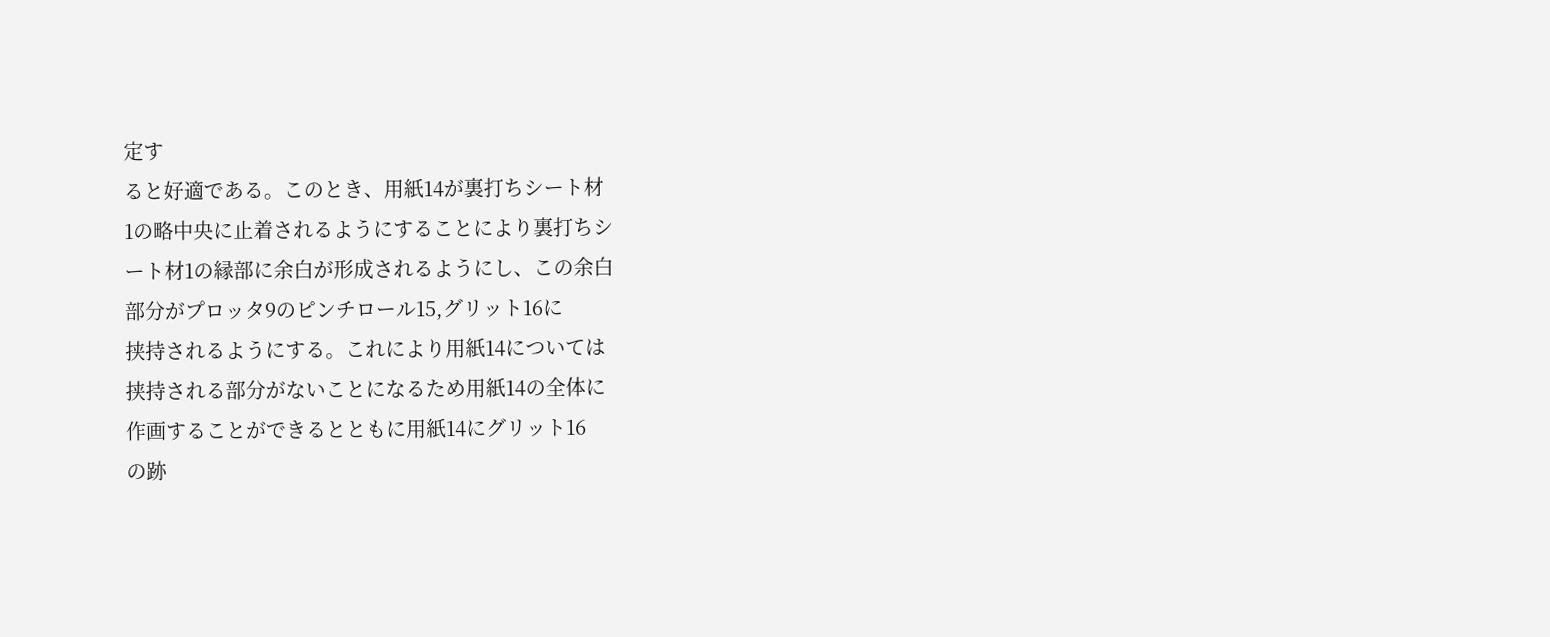定す
ると好適である。このとき、用紙14が裏打ちシート材
1の略中央に止着されるようにすることにより裏打ちシ
ート材1の縁部に余白が形成されるようにし、この余白
部分がプロッタ9のピンチロール15,グリット16に
挟持されるようにする。これにより用紙14については
挟持される部分がないことになるため用紙14の全体に
作画することができるとともに用紙14にグリット16
の跡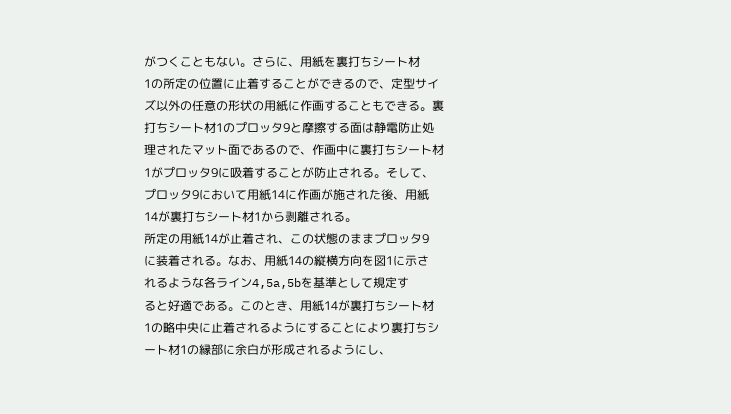がつくこともない。さらに、用紙を裏打ちシート材
1の所定の位置に止着することができるので、定型サイ
ズ以外の任意の形状の用紙に作画することもできる。裏
打ちシート材1のプロッタ9と摩擦する面は静電防止処
理されたマット面であるので、作画中に裏打ちシート材
1がプロッタ9に吸着することが防止される。そして、
プロッタ9において用紙14に作画が施された後、用紙
14が裏打ちシート材1から剥離される。
所定の用紙14が止着され、この状態のままプロッタ9
に装着される。なお、用紙14の縦横方向を図1に示さ
れるような各ライン4,5a,5bを基準として規定す
ると好適である。このとき、用紙14が裏打ちシート材
1の略中央に止着されるようにすることにより裏打ちシ
ート材1の縁部に余白が形成されるようにし、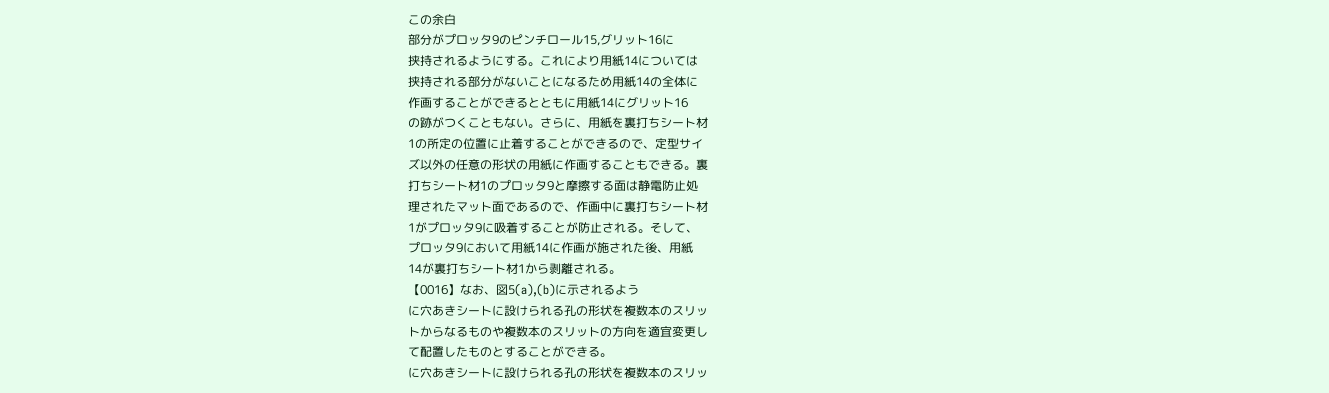この余白
部分がプロッタ9のピンチロール15,グリット16に
挟持されるようにする。これにより用紙14については
挟持される部分がないことになるため用紙14の全体に
作画することができるとともに用紙14にグリット16
の跡がつくこともない。さらに、用紙を裏打ちシート材
1の所定の位置に止着することができるので、定型サイ
ズ以外の任意の形状の用紙に作画することもできる。裏
打ちシート材1のプロッタ9と摩擦する面は静電防止処
理されたマット面であるので、作画中に裏打ちシート材
1がプロッタ9に吸着することが防止される。そして、
プロッタ9において用紙14に作画が施された後、用紙
14が裏打ちシート材1から剥離される。
【0016】なお、図5(a),(b)に示されるよう
に穴あきシートに設けられる孔の形状を複数本のスリッ
トからなるものや複数本のスリットの方向を適宜変更し
て配置したものとすることができる。
に穴あきシートに設けられる孔の形状を複数本のスリッ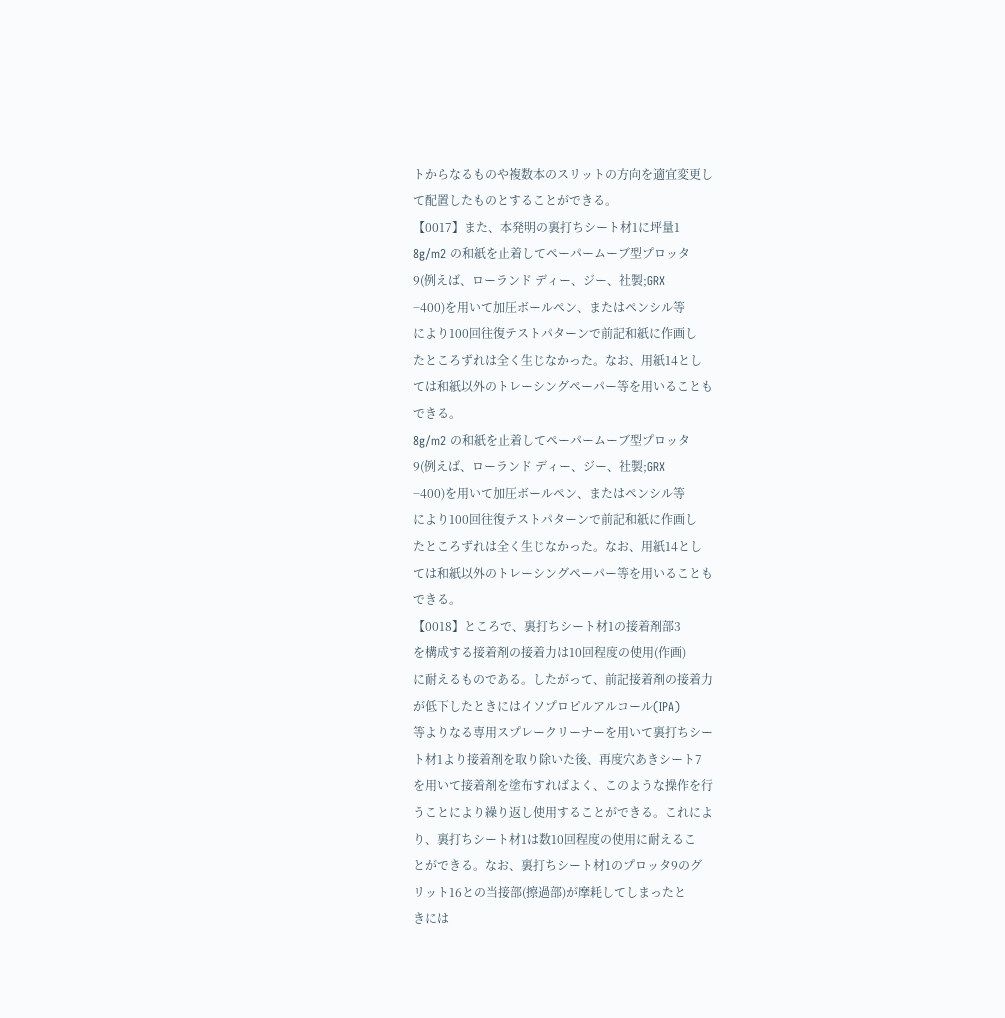トからなるものや複数本のスリットの方向を適宜変更し
て配置したものとすることができる。
【0017】また、本発明の裏打ちシート材1に坪量1
8g/m2 の和紙を止着してペーパームーブ型プロッタ
9(例えば、ローランド ディー、ジー、社製;GRX
−400)を用いて加圧ボールペン、またはペンシル等
により100回往復テストパターンで前記和紙に作画し
たところずれは全く生じなかった。なお、用紙14とし
ては和紙以外のトレーシングペーパー等を用いることも
できる。
8g/m2 の和紙を止着してペーパームーブ型プロッタ
9(例えば、ローランド ディー、ジー、社製;GRX
−400)を用いて加圧ボールペン、またはペンシル等
により100回往復テストパターンで前記和紙に作画し
たところずれは全く生じなかった。なお、用紙14とし
ては和紙以外のトレーシングペーパー等を用いることも
できる。
【0018】ところで、裏打ちシート材1の接着剤部3
を構成する接着剤の接着力は10回程度の使用(作画)
に耐えるものである。したがって、前記接着剤の接着力
が低下したときにはイソプロピルアルコール(IPA)
等よりなる専用スプレークリーナーを用いて裏打ちシー
ト材1より接着剤を取り除いた後、再度穴あきシート7
を用いて接着剤を塗布すればよく、このような操作を行
うことにより繰り返し使用することができる。これによ
り、裏打ちシート材1は数10回程度の使用に耐えるこ
とができる。なお、裏打ちシート材1のプロッタ9のグ
リット16との当接部(擦過部)が摩耗してしまったと
きには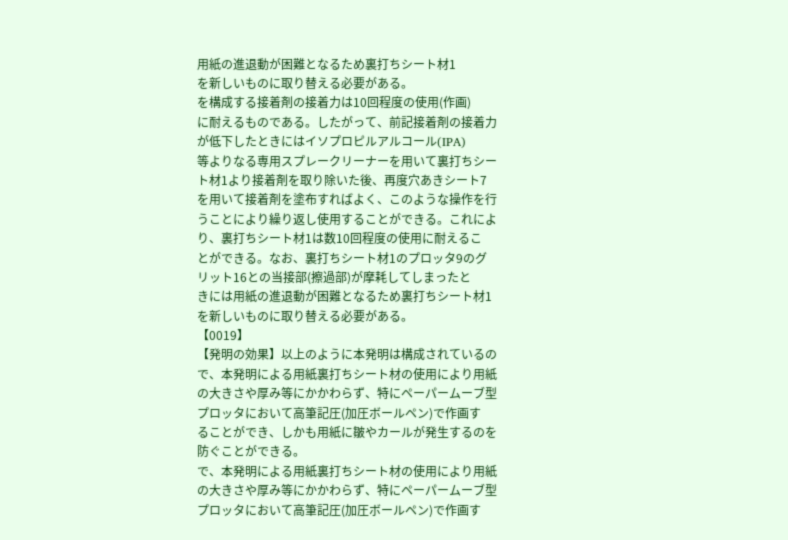用紙の進退動が困難となるため裏打ちシート材1
を新しいものに取り替える必要がある。
を構成する接着剤の接着力は10回程度の使用(作画)
に耐えるものである。したがって、前記接着剤の接着力
が低下したときにはイソプロピルアルコール(IPA)
等よりなる専用スプレークリーナーを用いて裏打ちシー
ト材1より接着剤を取り除いた後、再度穴あきシート7
を用いて接着剤を塗布すればよく、このような操作を行
うことにより繰り返し使用することができる。これによ
り、裏打ちシート材1は数10回程度の使用に耐えるこ
とができる。なお、裏打ちシート材1のプロッタ9のグ
リット16との当接部(擦過部)が摩耗してしまったと
きには用紙の進退動が困難となるため裏打ちシート材1
を新しいものに取り替える必要がある。
【0019】
【発明の効果】以上のように本発明は構成されているの
で、本発明による用紙裏打ちシート材の使用により用紙
の大きさや厚み等にかかわらず、特にペーパームーブ型
プロッタにおいて高筆記圧(加圧ボールペン)で作画す
ることができ、しかも用紙に皺やカールが発生するのを
防ぐことができる。
で、本発明による用紙裏打ちシート材の使用により用紙
の大きさや厚み等にかかわらず、特にペーパームーブ型
プロッタにおいて高筆記圧(加圧ボールペン)で作画す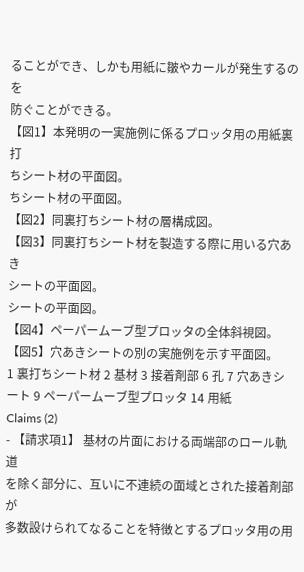ることができ、しかも用紙に皺やカールが発生するのを
防ぐことができる。
【図1】本発明の一実施例に係るプロッタ用の用紙裏打
ちシート材の平面図。
ちシート材の平面図。
【図2】同裏打ちシート材の層構成図。
【図3】同裏打ちシート材を製造する際に用いる穴あき
シートの平面図。
シートの平面図。
【図4】ペーパームーブ型プロッタの全体斜視図。
【図5】穴あきシートの別の実施例を示す平面図。
1 裏打ちシート材 2 基材 3 接着剤部 6 孔 7 穴あきシート 9 ペーパームーブ型プロッタ 14 用紙
Claims (2)
- 【請求項1】 基材の片面における両端部のロール軌道
を除く部分に、互いに不連続の面域とされた接着剤部が
多数設けられてなることを特徴とするプロッタ用の用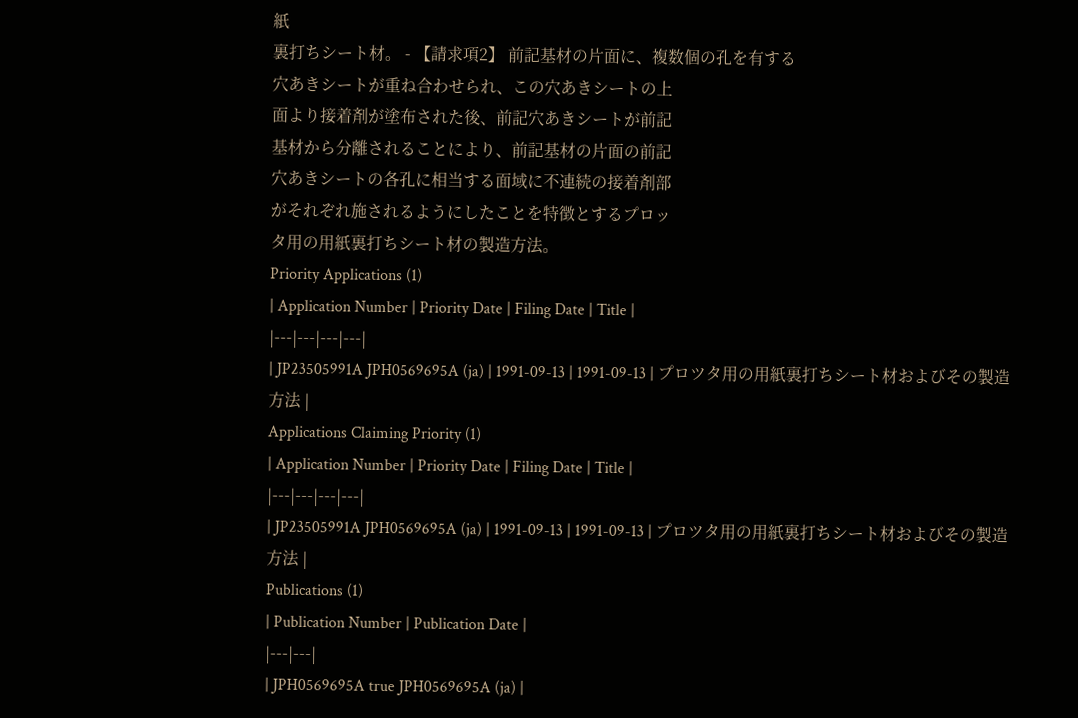紙
裏打ちシート材。 - 【請求項2】 前記基材の片面に、複数個の孔を有する
穴あきシートが重ね合わせられ、この穴あきシートの上
面より接着剤が塗布された後、前記穴あきシートが前記
基材から分離されることにより、前記基材の片面の前記
穴あきシートの各孔に相当する面域に不連続の接着剤部
がそれぞれ施されるようにしたことを特徴とするプロッ
タ用の用紙裏打ちシート材の製造方法。
Priority Applications (1)
| Application Number | Priority Date | Filing Date | Title |
|---|---|---|---|
| JP23505991A JPH0569695A (ja) | 1991-09-13 | 1991-09-13 | プロツタ用の用紙裏打ちシート材およびその製造方法 |
Applications Claiming Priority (1)
| Application Number | Priority Date | Filing Date | Title |
|---|---|---|---|
| JP23505991A JPH0569695A (ja) | 1991-09-13 | 1991-09-13 | プロツタ用の用紙裏打ちシート材およびその製造方法 |
Publications (1)
| Publication Number | Publication Date |
|---|---|
| JPH0569695A true JPH0569695A (ja) |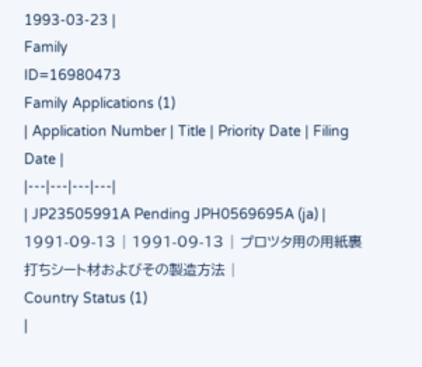1993-03-23 |
Family
ID=16980473
Family Applications (1)
| Application Number | Title | Priority Date | Filing Date |
|---|---|---|---|
| JP23505991A Pending JPH0569695A (ja) | 1991-09-13 | 1991-09-13 | プロツタ用の用紙裏打ちシート材およびその製造方法 |
Country Status (1)
|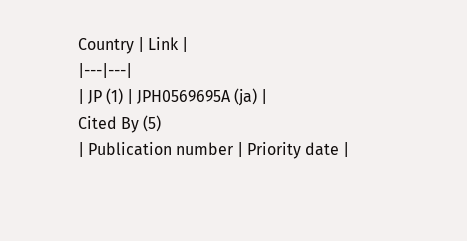Country | Link |
|---|---|
| JP (1) | JPH0569695A (ja) |
Cited By (5)
| Publication number | Priority date |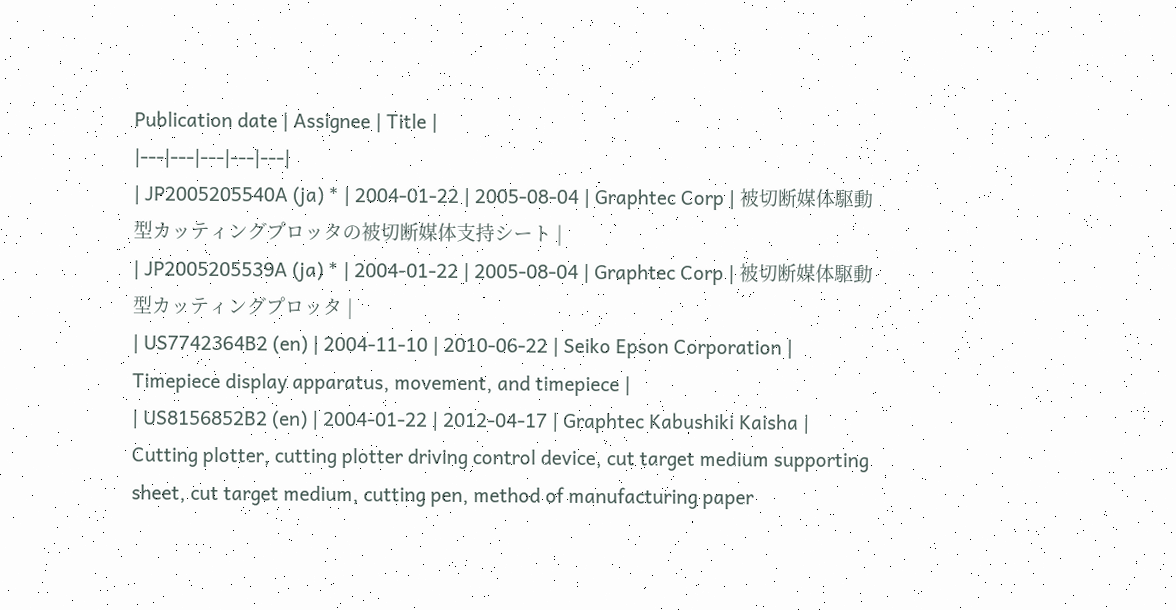Publication date | Assignee | Title |
|---|---|---|---|---|
| JP2005205540A (ja) * | 2004-01-22 | 2005-08-04 | Graphtec Corp | 被切断媒体駆動型カッティングプロッタの被切断媒体支持シート |
| JP2005205539A (ja) * | 2004-01-22 | 2005-08-04 | Graphtec Corp | 被切断媒体駆動型カッティングプロッタ |
| US7742364B2 (en) | 2004-11-10 | 2010-06-22 | Seiko Epson Corporation | Timepiece display apparatus, movement, and timepiece |
| US8156852B2 (en) | 2004-01-22 | 2012-04-17 | Graphtec Kabushiki Kaisha | Cutting plotter, cutting plotter driving control device, cut target medium supporting sheet, cut target medium, cutting pen, method of manufacturing paper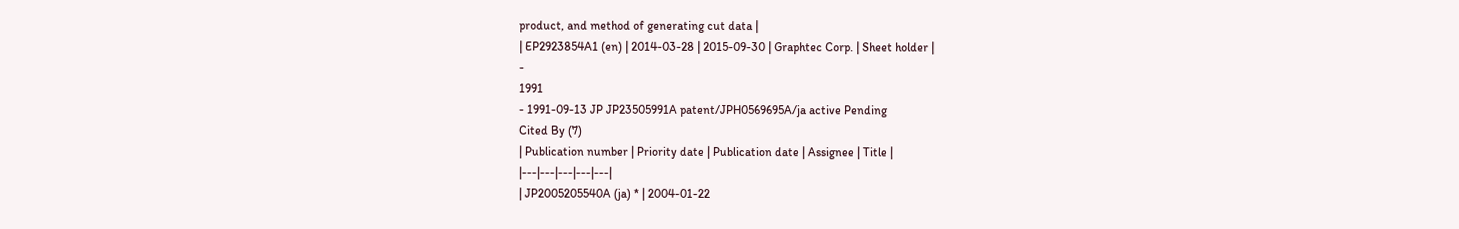product, and method of generating cut data |
| EP2923854A1 (en) | 2014-03-28 | 2015-09-30 | Graphtec Corp. | Sheet holder |
-
1991
- 1991-09-13 JP JP23505991A patent/JPH0569695A/ja active Pending
Cited By (7)
| Publication number | Priority date | Publication date | Assignee | Title |
|---|---|---|---|---|
| JP2005205540A (ja) * | 2004-01-22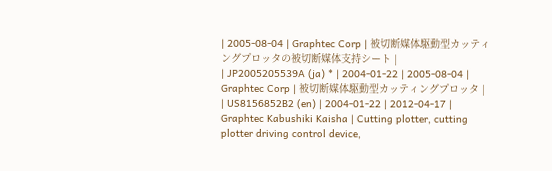| 2005-08-04 | Graphtec Corp | 被切断媒体駆動型カッティングプロッタの被切断媒体支持シート |
| JP2005205539A (ja) * | 2004-01-22 | 2005-08-04 | Graphtec Corp | 被切断媒体駆動型カッティングプロッタ |
| US8156852B2 (en) | 2004-01-22 | 2012-04-17 | Graphtec Kabushiki Kaisha | Cutting plotter, cutting plotter driving control device,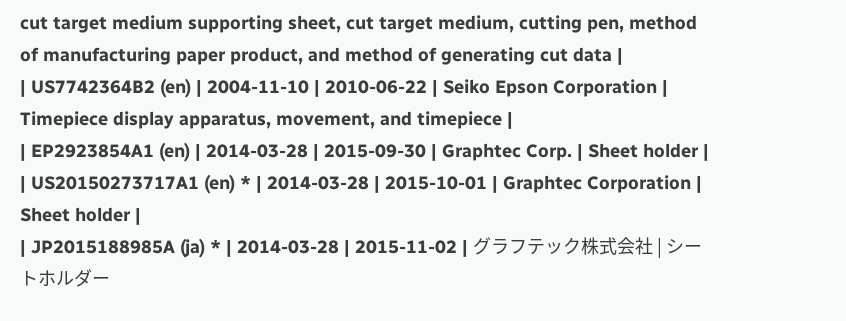cut target medium supporting sheet, cut target medium, cutting pen, method of manufacturing paper product, and method of generating cut data |
| US7742364B2 (en) | 2004-11-10 | 2010-06-22 | Seiko Epson Corporation | Timepiece display apparatus, movement, and timepiece |
| EP2923854A1 (en) | 2014-03-28 | 2015-09-30 | Graphtec Corp. | Sheet holder |
| US20150273717A1 (en) * | 2014-03-28 | 2015-10-01 | Graphtec Corporation | Sheet holder |
| JP2015188985A (ja) * | 2014-03-28 | 2015-11-02 | グラフテック株式会社 | シートホルダー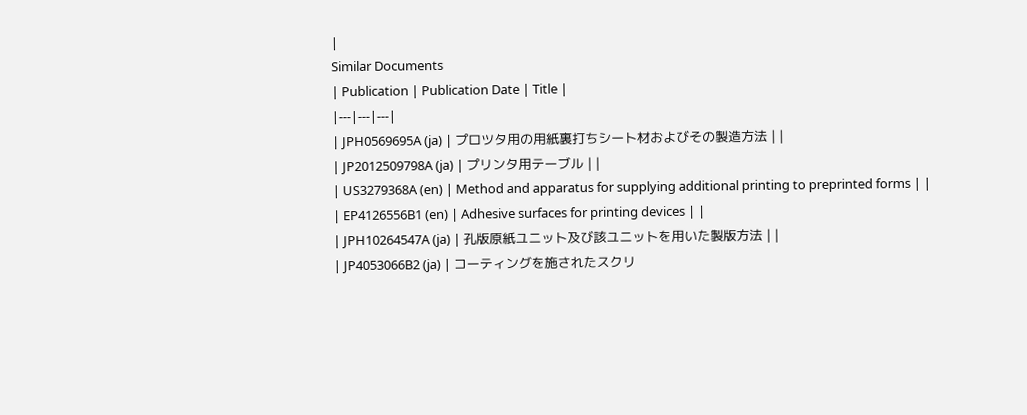|
Similar Documents
| Publication | Publication Date | Title |
|---|---|---|
| JPH0569695A (ja) | プロツタ用の用紙裏打ちシート材およびその製造方法 | |
| JP2012509798A (ja) | プリンタ用テーブル | |
| US3279368A (en) | Method and apparatus for supplying additional printing to preprinted forms | |
| EP4126556B1 (en) | Adhesive surfaces for printing devices | |
| JPH10264547A (ja) | 孔版原紙ユニット及び該ユニットを用いた製版方法 | |
| JP4053066B2 (ja) | コーティングを施されたスクリ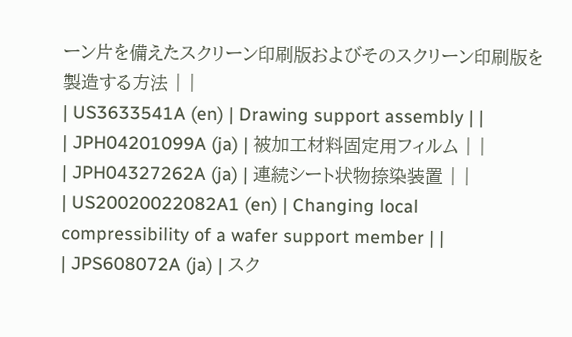ーン片を備えたスクリーン印刷版およびそのスクリーン印刷版を製造する方法 | |
| US3633541A (en) | Drawing support assembly | |
| JPH04201099A (ja) | 被加工材料固定用フィルム | |
| JPH04327262A (ja) | 連続シート状物捺染装置 | |
| US20020022082A1 (en) | Changing local compressibility of a wafer support member | |
| JPS608072A (ja) | スク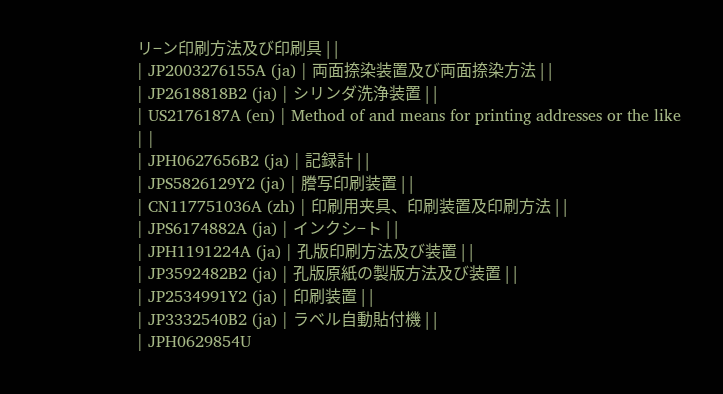リ−ン印刷方法及び印刷具 | |
| JP2003276155A (ja) | 両面捺染装置及び両面捺染方法 | |
| JP2618818B2 (ja) | シリンダ洗浄装置 | |
| US2176187A (en) | Method of and means for printing addresses or the like | |
| JPH0627656B2 (ja) | 記録計 | |
| JPS5826129Y2 (ja) | 謄写印刷装置 | |
| CN117751036A (zh) | 印刷用夹具、印刷装置及印刷方法 | |
| JPS6174882A (ja) | インクシ−ト | |
| JPH1191224A (ja) | 孔版印刷方法及び装置 | |
| JP3592482B2 (ja) | 孔版原紙の製版方法及び装置 | |
| JP2534991Y2 (ja) | 印刷装置 | |
| JP3332540B2 (ja) | ラベル自動貼付機 | |
| JPH0629854U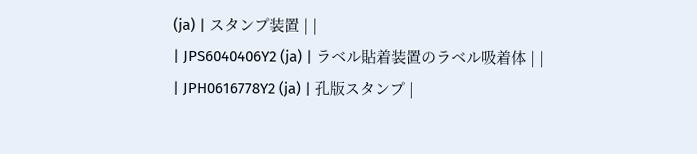(ja) | スタンプ装置 | |
| JPS6040406Y2 (ja) | ラベル貼着装置のラベル吸着体 | |
| JPH0616778Y2 (ja) | 孔版スタンプ |